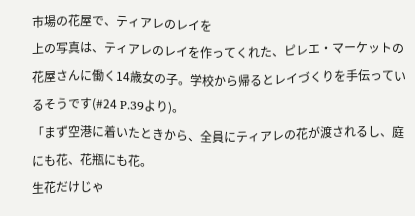市場の花屋で、ティアレのレイを
上の写真は、ティアレのレイを作ってくれた、ピレエ・マーケットの花屋さんに働く14歳女の子。学校から帰るとレイづくりを手伝っているそうです(#24 P.39より)。
「まず空港に着いたときから、全員にティアレの花が渡されるし、庭にも花、花瓶にも花。
生花だけじゃ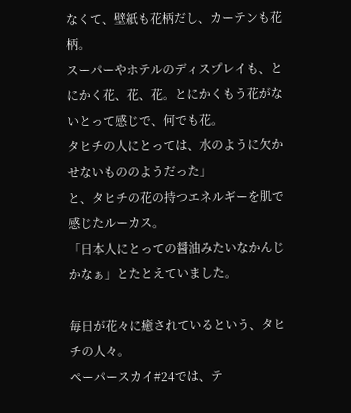なくて、壁紙も花柄だし、カーテンも花柄。
スーパーやホテルのディスプレイも、とにかく花、花、花。とにかくもう花がないとって感じで、何でも花。
タヒチの人にとっては、水のように欠かせないもののようだった」
と、タヒチの花の持つエネルギーを肌で感じたルーカス。
「日本人にとっての醤油みたいなかんじかなぁ」とたとえていました。

毎日が花々に癒されているという、タヒチの人々。
ペーパースカイ#24では、テ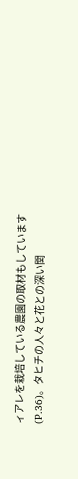ィアレを栽培している農園の取材もしています(P.36)。タヒチの人々と花との深い関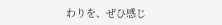わりを、ぜひ感じ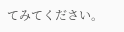てみてください。